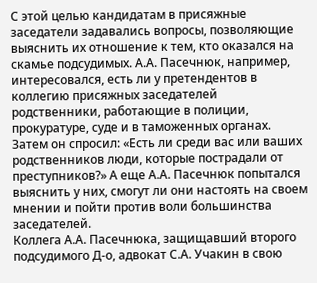С этой целью кандидатам в присяжные заседатели задавались вопросы, позволяющие выяснить их отношение к тем, кто оказался на скамье подсудимых. А.А. Пасечнюк, например, интересовался, есть ли у претендентов в коллегию присяжных заседателей родственники, работающие в полиции, прокуратуре, суде и в таможенных органах. Затем он спросил: «Есть ли среди вас или ваших родственников люди, которые пострадали от преступников?» А еще А.А. Пасечнюк попытался выяснить у них, смогут ли они настоять на своем мнении и пойти против воли большинства заседателей.
Коллега А.А. Пасечнюка, защищавший второго подсудимого Д-о, адвокат С.А. Учакин в свою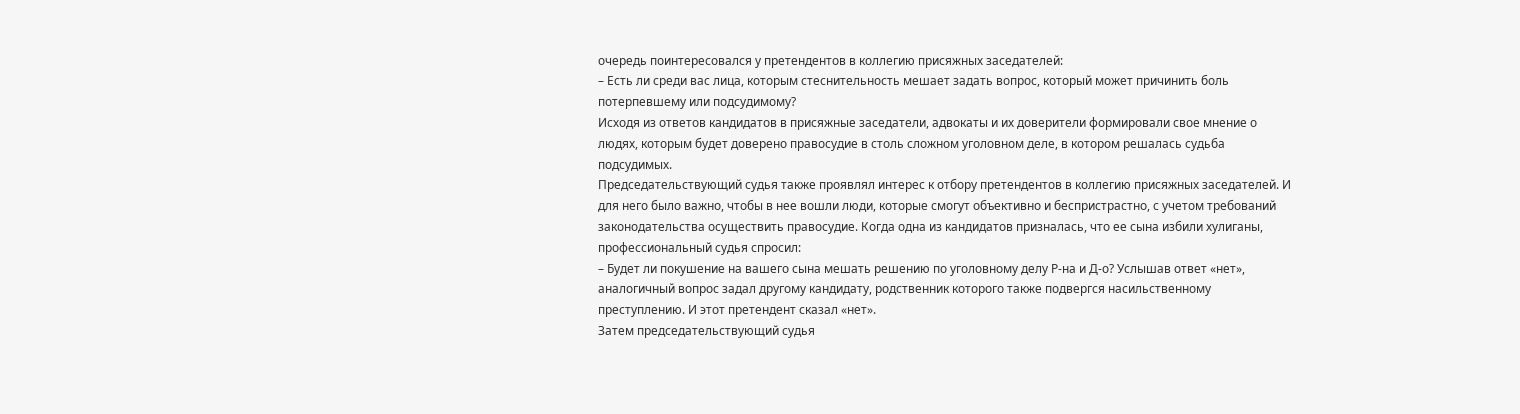очередь поинтересовался у претендентов в коллегию присяжных заседателей:
– Есть ли среди вас лица, которым стеснительность мешает задать вопрос, который может причинить боль потерпевшему или подсудимому?
Исходя из ответов кандидатов в присяжные заседатели, адвокаты и их доверители формировали свое мнение о людях, которым будет доверено правосудие в столь сложном уголовном деле, в котором решалась судьба подсудимых.
Председательствующий судья также проявлял интерес к отбору претендентов в коллегию присяжных заседателей. И для него было важно, чтобы в нее вошли люди, которые смогут объективно и беспристрастно, с учетом требований законодательства осуществить правосудие. Когда одна из кандидатов призналась, что ее сына избили хулиганы, профессиональный судья спросил:
– Будет ли покушение на вашего сына мешать решению по уголовному делу Р-на и Д-о? Услышав ответ «нет», аналогичный вопрос задал другому кандидату, родственник которого также подвергся насильственному преступлению. И этот претендент сказал «нет».
Затем председательствующий судья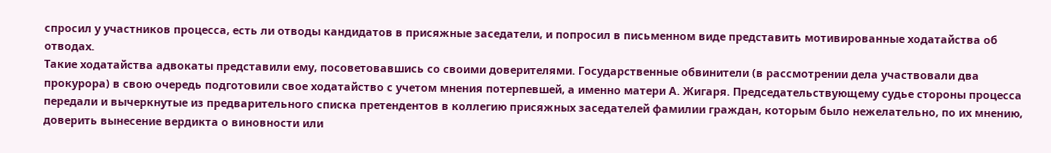спросил у участников процесса, есть ли отводы кандидатов в присяжные заседатели, и попросил в письменном виде представить мотивированные ходатайства об отводах.
Такие ходатайства адвокаты представили ему, посоветовавшись со своими доверителями. Государственные обвинители (в рассмотрении дела участвовали два прокурора) в свою очередь подготовили свое ходатайство с учетом мнения потерпевшей, а именно матери А. Жигаря. Председательствующему судье стороны процесса передали и вычеркнутые из предварительного списка претендентов в коллегию присяжных заседателей фамилии граждан, которым было нежелательно, по их мнению, доверить вынесение вердикта о виновности или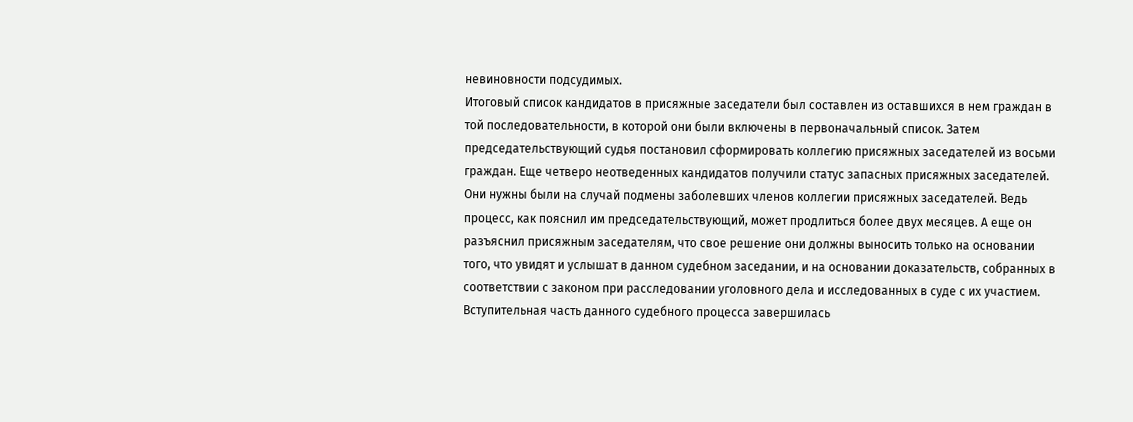невиновности подсудимых.
Итоговый список кандидатов в присяжные заседатели был составлен из оставшихся в нем граждан в той последовательности, в которой они были включены в первоначальный список. Затем председательствующий судья постановил сформировать коллегию присяжных заседателей из восьми граждан. Еще четверо неотведенных кандидатов получили статус запасных присяжных заседателей. Они нужны были на случай подмены заболевших членов коллегии присяжных заседателей. Ведь процесс, как пояснил им председательствующий, может продлиться более двух месяцев. А еще он разъяснил присяжным заседателям, что свое решение они должны выносить только на основании того, что увидят и услышат в данном судебном заседании, и на основании доказательств, собранных в соответствии с законом при расследовании уголовного дела и исследованных в суде с их участием.
Вступительная часть данного судебного процесса завершилась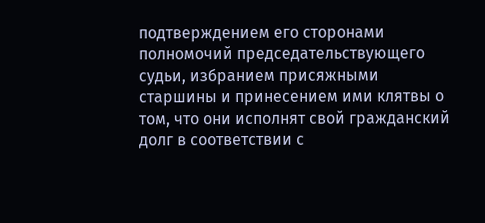подтверждением его сторонами полномочий председательствующего судьи, избранием присяжными старшины и принесением ими клятвы о том, что они исполнят свой гражданский долг в соответствии с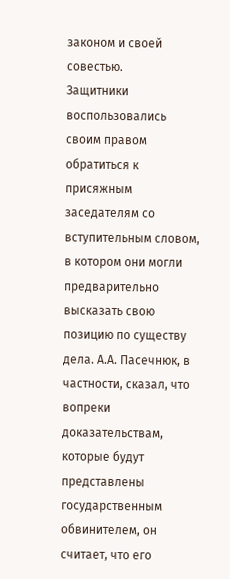законом и своей совестью.
Защитники воспользовались своим правом обратиться к присяжным заседателям со вступительным словом, в котором они могли предварительно высказать свою позицию по существу дела. А.А. Пасечнюк, в частности, сказал, что вопреки доказательствам, которые будут представлены государственным обвинителем, он считает, что его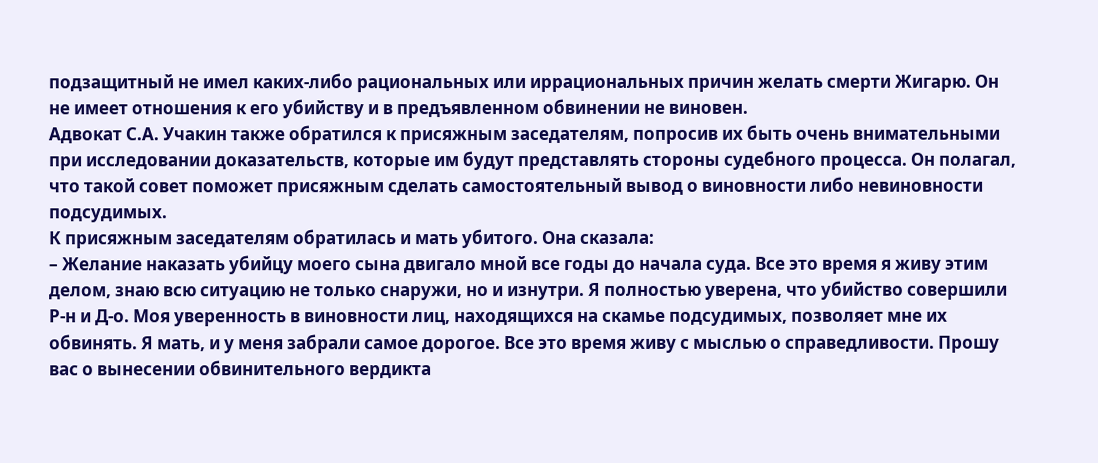подзащитный не имел каких-либо рациональных или иррациональных причин желать смерти Жигарю. Он не имеет отношения к его убийству и в предъявленном обвинении не виновен.
Адвокат С.А. Учакин также обратился к присяжным заседателям, попросив их быть очень внимательными при исследовании доказательств, которые им будут представлять стороны судебного процесса. Он полагал, что такой совет поможет присяжным сделать самостоятельный вывод о виновности либо невиновности подсудимых.
К присяжным заседателям обратилась и мать убитого. Она сказала:
– Желание наказать убийцу моего сына двигало мной все годы до начала суда. Все это время я живу этим делом, знаю всю ситуацию не только снаружи, но и изнутри. Я полностью уверена, что убийство совершили Р-н и Д-о. Моя уверенность в виновности лиц, находящихся на скамье подсудимых, позволяет мне их обвинять. Я мать, и у меня забрали самое дорогое. Все это время живу с мыслью о справедливости. Прошу вас о вынесении обвинительного вердикта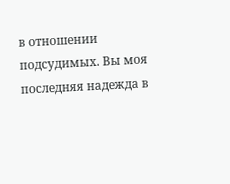в отношении подсудимых. Вы моя последняя надежда в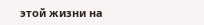этой жизни на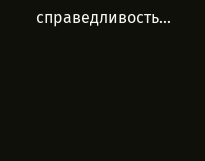справедливость…